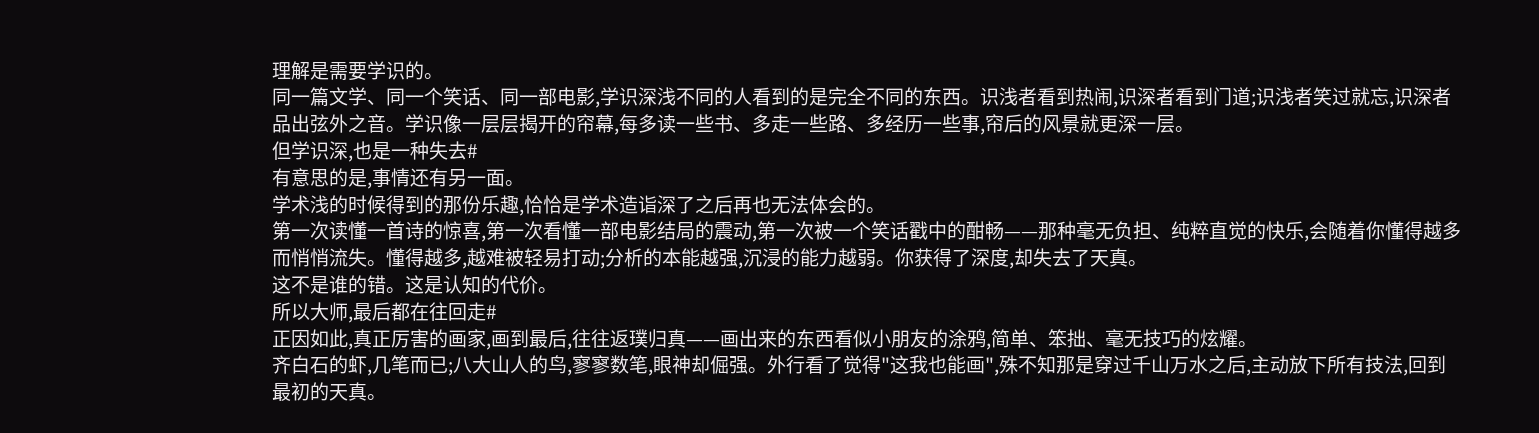理解是需要学识的。
同一篇文学、同一个笑话、同一部电影,学识深浅不同的人看到的是完全不同的东西。识浅者看到热闹,识深者看到门道;识浅者笑过就忘,识深者品出弦外之音。学识像一层层揭开的帘幕,每多读一些书、多走一些路、多经历一些事,帘后的风景就更深一层。
但学识深,也是一种失去#
有意思的是,事情还有另一面。
学术浅的时候得到的那份乐趣,恰恰是学术造诣深了之后再也无法体会的。
第一次读懂一首诗的惊喜,第一次看懂一部电影结局的震动,第一次被一个笑话戳中的酣畅——那种毫无负担、纯粹直觉的快乐,会随着你懂得越多而悄悄流失。懂得越多,越难被轻易打动;分析的本能越强,沉浸的能力越弱。你获得了深度,却失去了天真。
这不是谁的错。这是认知的代价。
所以大师,最后都在往回走#
正因如此,真正厉害的画家,画到最后,往往返璞归真——画出来的东西看似小朋友的涂鸦,简单、笨拙、毫无技巧的炫耀。
齐白石的虾,几笔而已;八大山人的鸟,寥寥数笔,眼神却倔强。外行看了觉得"这我也能画",殊不知那是穿过千山万水之后,主动放下所有技法,回到最初的天真。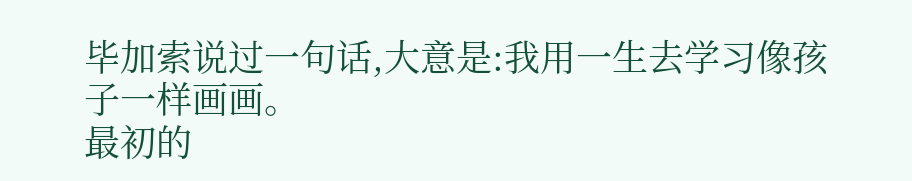毕加索说过一句话,大意是:我用一生去学习像孩子一样画画。
最初的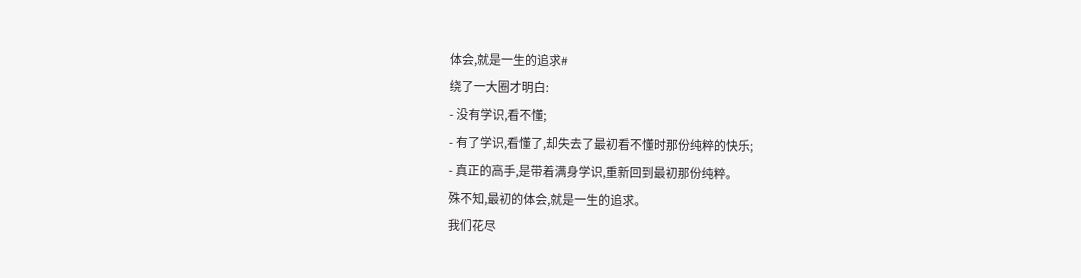体会,就是一生的追求#
绕了一大圈才明白:
- 没有学识,看不懂;
- 有了学识,看懂了,却失去了最初看不懂时那份纯粹的快乐;
- 真正的高手,是带着满身学识,重新回到最初那份纯粹。
殊不知,最初的体会,就是一生的追求。
我们花尽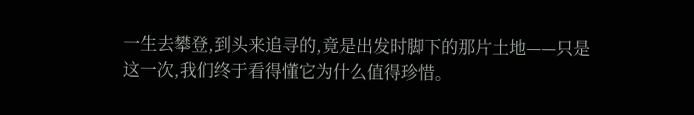一生去攀登,到头来追寻的,竟是出发时脚下的那片土地——只是这一次,我们终于看得懂它为什么值得珍惜。